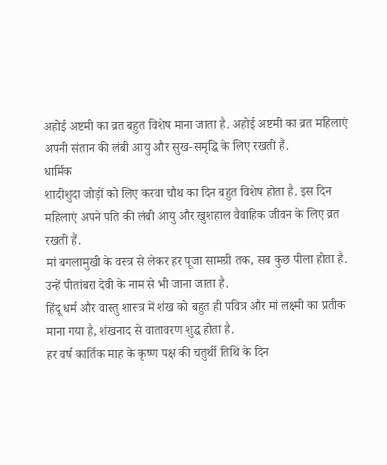अहोई अष्टमी का व्रत बहुत विशेष माना जाता है. अहोई अष्टमी का व्रत महिलाएं अपनी संतान की लंबी आयु और सुख-समृद्धि के लिए रखती हैं.
धार्मिक
शादीशुदा जोड़ों को लिए करवा चौथ का दिन बहुत विशेष होता है. इस दिन महिलाएं अपने पति की लंबी आयु और खुशहाल वैवाहिक जीवन के लिए व्रत रखती हैं.
मां बगलामुखी के वस्त्र से लेकर हर पूजा सामग्री तक, सब कुछ पीला होता है. उन्हें पीतांबरा देवी के नाम से भी जाना जाता है.
हिंदू धर्म और वास्तु शास्त्र में शंख को बहुत ही पवित्र और मां लक्ष्मी का प्रतीक माना गया है, शंखनाद से वातावरण शुद्ध होता है.
हर वर्ष कार्तिक माह के कृष्ण पक्ष की चतुर्थी तिथि के दिन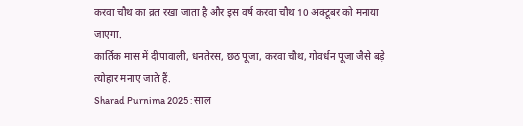करवा चौथ का व्रत रखा जाता है और इस वर्ष करवा चौथ 10 अक्टूबर को मनाया जाएगा.
कार्तिक मास में दीपावाली, धनतेरस, छठ पूजा, करवा चौथ, गोवर्धन पूजा जैसे बड़े त्योहार मनाए जाते हैं.
Sharad Purnima 2025 : साल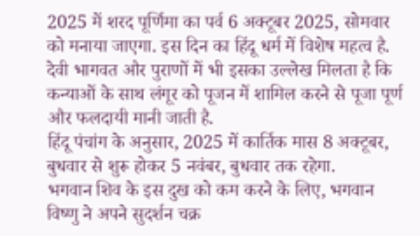2025 में शरद पूर्णिमा का पर्व 6 अक्टूबर 2025, सोमवार को मनाया जाएगा. इस दिन का हिंदू धर्म में विशेष महत्व है.
देवी भागवत और पुराणों में भी इसका उल्लेख मिलता है कि कन्याओं के साथ लंगूर को पूजन में शामिल करने से पूजा पूर्ण और फलदायी मानी जाती है.
हिंदू पंचांग के अनुसार, 2025 में कार्तिक मास 8 अक्टूबर, बुधवार से शुरू होकर 5 नवंबर, बुधवार तक रहेगा.
भगवान शिव के इस दुख को कम करने के लिए, भगवान विष्णु ने अपने सुदर्शन चक्र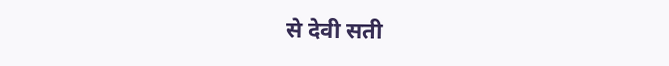से देवी सती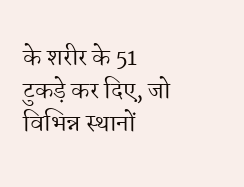के शरीर के 51 टुकड़े कर दिए, जो विभिन्न स्थानों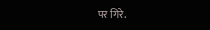पर गिरे.